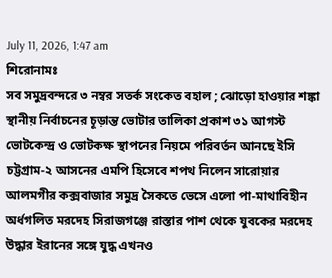July 11, 2026, 1:47 am
শিরোনামঃ
সব সমুদ্রবন্দরে ৩ নম্বর সতর্ক সংকেত বহাল ; ঝোড়ো হাওয়ার শঙ্কা স্থানীয় নির্বাচনের চূড়ান্ত ভোটার তালিকা প্রকাশ ৩১ আগস্ট ভোটকেন্দ্র ও ভোটকক্ষ স্থাপনের নিয়মে পরিবর্তন আনছে ইসি চট্টগ্রাম-২ আসনের এমপি হিসেবে শপথ নিলেন সারোয়ার আলমগীর কক্সবাজার সমুদ্র সৈকতে ভেসে এলো পা-মাথাবিহীন অর্ধগলিত মরদেহ সিরাজগঞ্জে রাস্তার পাশ থেকে যুবকের মরদেহ উদ্ধার ইরানের সঙ্গে যুদ্ধ এখনও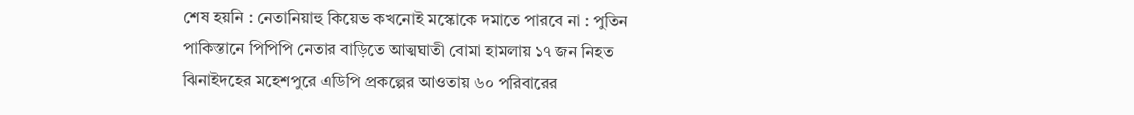শেষ হয়নি : নেতানিয়াহু কিয়েভ কখনোই মস্কোকে দমাতে পারবে না : পুতিন পাকিস্তানে পিপিপি নেতার বাড়িতে আত্মঘাতী বোমা হামলায় ১৭ জন নিহত ঝিনাইদহের মহেশপুরে এডিপি প্রকল্পের আওতায় ৬০ পরিবারের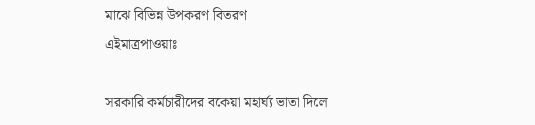মাঝে বিভিন্ন উপকরণ বিতরণ
এইমাত্রপাওয়াঃ

সরকারি কর্মচারীদের বকেয়া মহার্ঘ্য ভাতা দিলে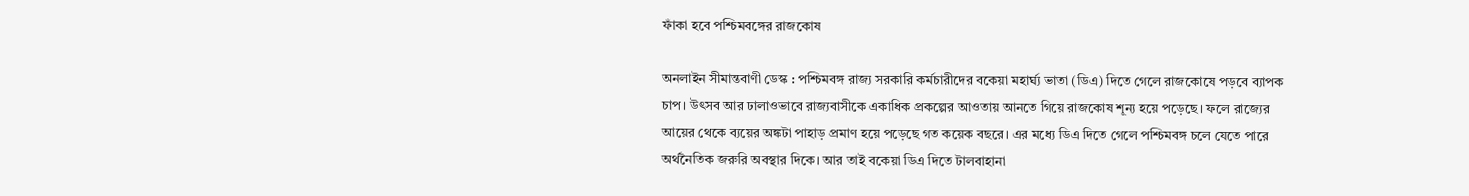ফাঁকা হবে পশ্চিমবঙ্গের রাজকোষ

অনলাইন সীমান্তবাণী ডেস্ক : পশ্চিমবঙ্গ রাজ্য সরকারি কর্মচারীদের বকেয়া মহার্ঘ্য ভাতা (ডিএ) দিতে গেলে রাজকোষে পড়বে ব্যাপক চাপ। উৎসব আর ঢালাওভাবে রাজ্যবাসীকে একাধিক প্রকল্পের আওতায় আনতে গিয়ে রাজকোষ শূন্য হয়ে পড়েছে। ফলে রাজ্যের আয়ের থেকে ব্যয়ের অঙ্কটা পাহাড় প্রমাণ হয়ে পড়েছে গত কয়েক বছরে। এর মধ্যে ডিএ দিতে গেলে পশ্চিমবঙ্গ চলে যেতে পারে অর্থনৈতিক জরুরি অবস্থার দিকে। আর তাই বকেয়া ডিএ দিতে টালবাহানা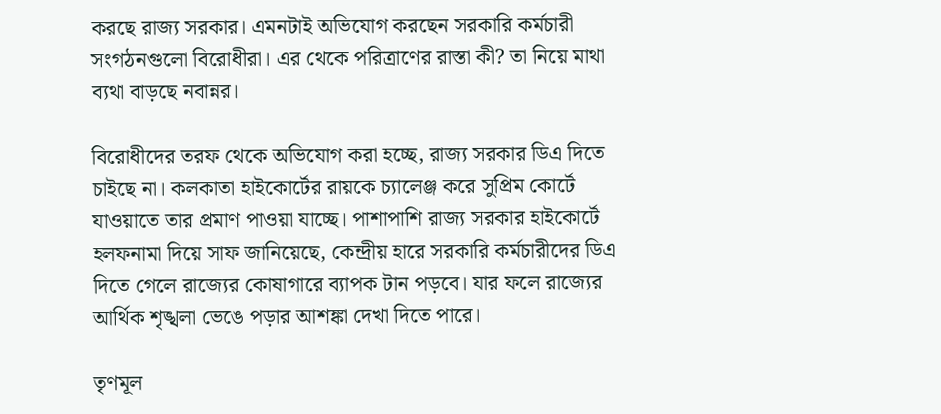করছে রাজ্য সরকার। এমনটাই অভিযোগ করছেন সরকারি কর্মচারী সংগঠনগুলো বিরোধীরা। এর থেকে পরিত্রাণের রাস্তা কী? তা নিয়ে মাথা ব্যথা বাড়ছে নবান্নর।

বিরোধীদের তরফ থেকে অভিযোগ করা হচ্ছে, রাজ্য সরকার ডিএ দিতে চাইছে না। কলকাতা হাইকোর্টের রায়কে চ্যালেঞ্জ করে সুপ্রিম কোর্টে যাওয়াতে তার প্রমাণ পাওয়া যাচ্ছে। পাশাপাশি রাজ্য সরকার হাইকোর্টে হলফনামা দিয়ে সাফ জানিয়েছে, কেন্দ্রীয় হারে সরকারি কর্মচারীদের ডিএ দিতে গেলে রাজ্যের কোষাগারে ব্যাপক টান পড়বে। যার ফলে রাজ্যের আর্থিক শৃঙ্খলা ভেঙে পড়ার আশঙ্কা দেখা দিতে পারে।

তৃণমূল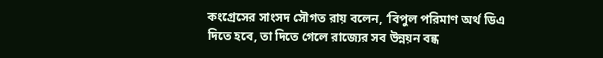কংগ্রেসের সাংসদ সৌগত রায় বলেন, ‘বিপুল পরিমাণ অর্থ ডিএ দিতে হবে, তা দিতে গেলে রাজ্যের সব উন্নয়ন বন্ধ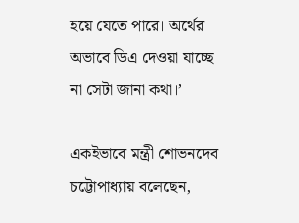হয়ে যেতে পারে। অর্থের অভাবে ডিএ দেওয়া যাচ্ছে না সেটা জানা কথা।’

একইভাবে মন্ত্রী শোভনদেব চট্টোপাধ্যায় বলেছেন,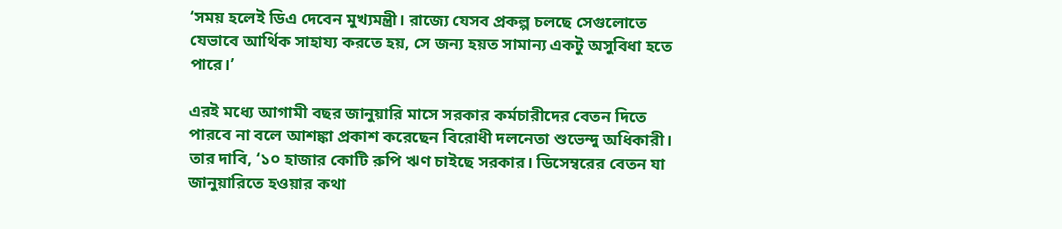‘সময় হলেই ডিএ দেবেন মুখ্যমন্ত্রী। রাজ্যে যেসব প্রকল্প চলছে সেগুলোতে যেভাবে আর্থিক সাহায্য করতে হয়, সে জন্য হয়ত সামান্য একটু অসুবিধা হতে পারে।’

এরই মধ্যে আগামী বছর জানুয়ারি মাসে সরকার কর্মচারীদের বেতন দিতে পারবে না বলে আশঙ্কা প্রকাশ করেছেন বিরোধী দলনেতা শুভেন্দু অধিকারী। তার দাবি, ‘১০ হাজার কোটি রুপি ঋণ চাইছে সরকার। ডিসেম্বরের বেতন যা জানুয়ারিতে হওয়ার কথা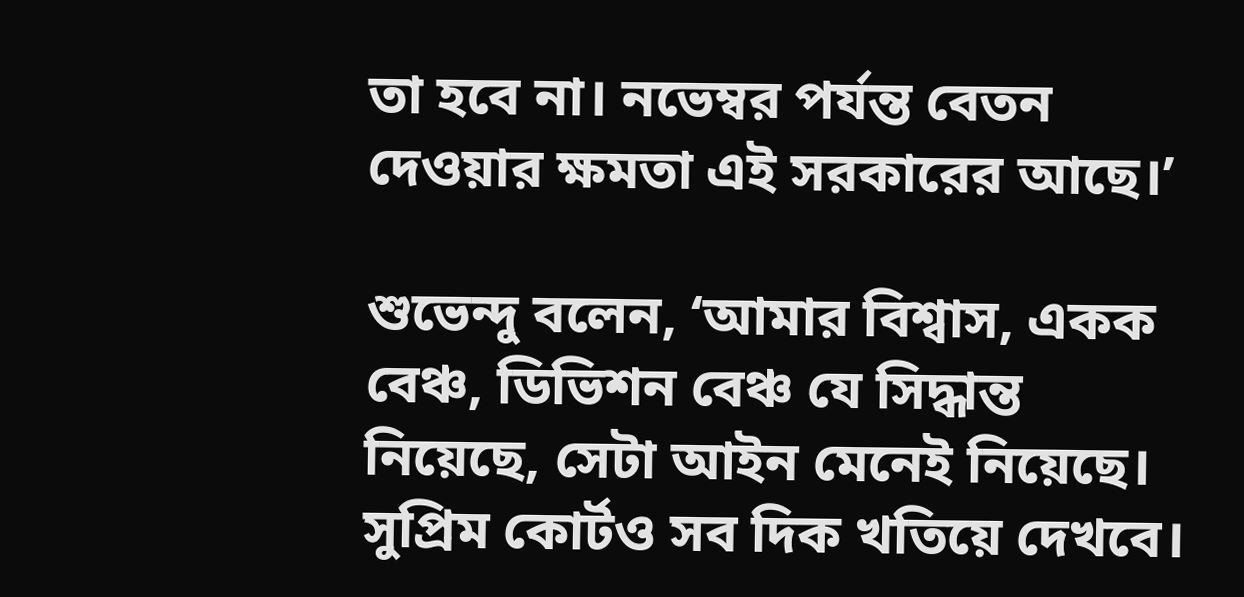তা হবে না। নভেম্বর পর্যন্ত বেতন দেওয়ার ক্ষমতা এই সরকারের আছে।’

শুভেন্দু বলেন, ‘আমার বিশ্বাস, একক বেঞ্চ, ডিভিশন বেঞ্চ যে সিদ্ধান্ত নিয়েছে, সেটা আইন মেনেই নিয়েছে। সুপ্রিম কোর্টও সব দিক খতিয়ে দেখবে।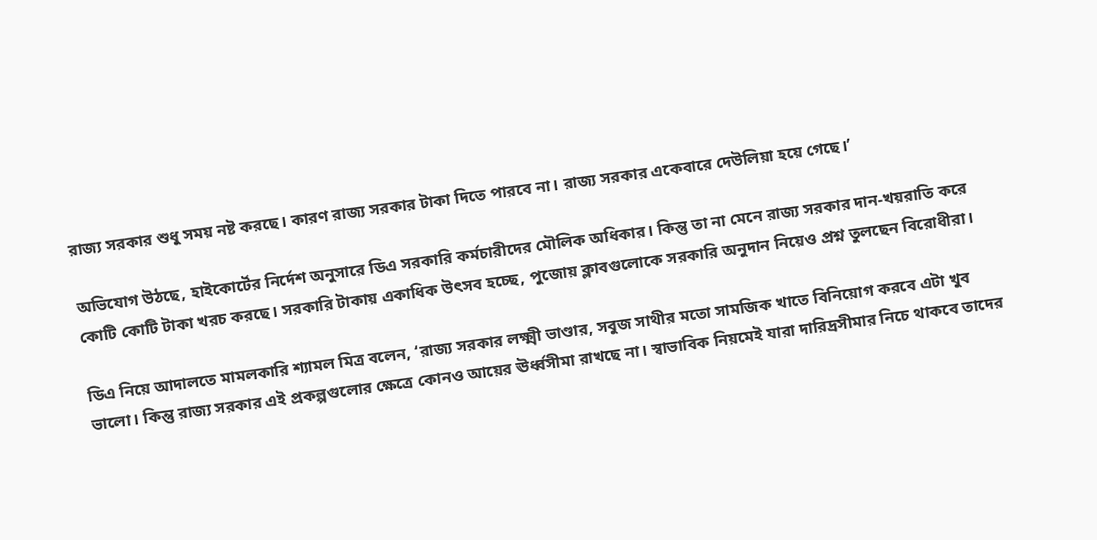রাজ্য সরকার শুধু সময় নষ্ট করছে। কারণ রাজ্য সরকার টাকা দিতে পারবে না। রাজ্য সরকার একেবারে দেউলিয়া হয়ে গেছে।’

অভিযোগ উঠছে, হাইকোর্টের নির্দেশ অনুসারে ডিএ সরকারি কর্মচারীদের মৌলিক অধিকার। কিন্তু তা না মেনে রাজ্য সরকার দান-খয়রাতি করে কোটি কোটি টাকা খরচ করছে। সরকারি টাকায় একাধিক উৎসব হচ্ছে, পুজোয় ক্লাবগুলোকে সরকারি অনুদান নিয়েও প্রশ্ন তুলছেন বিরোধীরা।

ডিএ নিয়ে আদালতে মামলকারি শ্যামল মিত্র বলেন, ‘রাজ্য সরকার লক্ষ্মী ভাণ্ডার, সবুজ সাথীর মতো সামজিক খাতে বিনিয়োগ করবে এটা খুব ভালো। কিন্তু রাজ্য সরকার এই প্রকল্পগুলোর ক্ষেত্রে কোনও আয়ের ঊর্ধ্বসীমা রাখছে না। স্বাভাবিক নিয়মেই যারা দারিদ্রসীমার নিচে থাকবে তাদের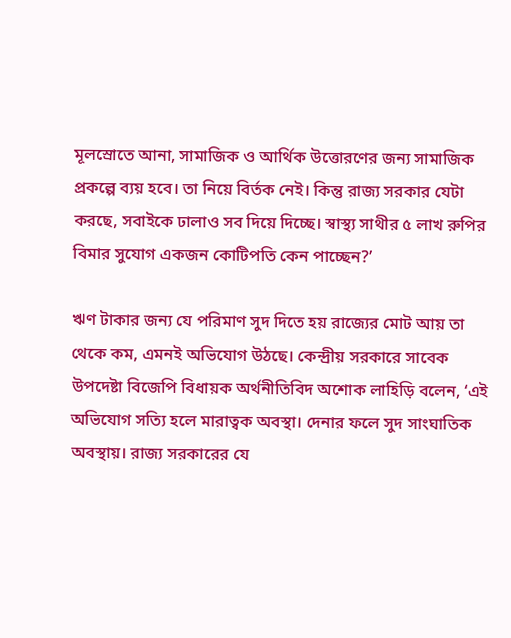মূলস্রোতে আনা, সামাজিক ও আর্থিক উত্তোরণের জন্য সামাজিক প্রকল্পে ব্যয় হবে। তা নিয়ে বির্তক নেই। কিন্তু রাজ্য সরকার যেটা করছে, সবাইকে ঢালাও সব দিয়ে দিচ্ছে। স্বাস্থ্য সাথীর ৫ লাখ রুপির বিমার সুযোগ একজন কোটিপতি কেন পাচ্ছেন?’

ঋণ টাকার জন্য যে পরিমাণ সুদ দিতে হয় রাজ্যের মোট আয় তা থেকে কম, এমনই অভিযোগ উঠছে। কেন্দ্রীয় সরকারে সাবেক উপদেষ্টা বিজেপি বিধায়ক অর্থনীতিবিদ অশোক লাহিড়ি বলেন, ‘এই অভিযোগ সত্যি হলে মারাত্বক অবস্থা। দেনার ফলে সুদ সাংঘাতিক অবস্থায়। রাজ্য সরকারের যে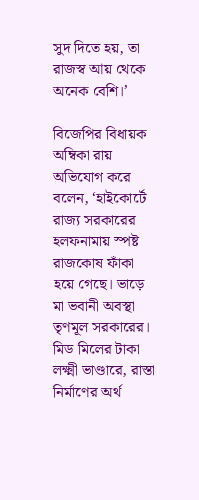সুদ দিতে হয়, তা রাজস্ব আয় থেকে অনেক বেশি।’

বিজেপির বিধায়ক অম্বিকা রায় অভিযোগ করে বলেন, ‘হাইকোর্টে রাজ্য সরকারের হলফনামায় স্পষ্ট রাজকোষ ফাঁকা হয়ে গেছে। ভাড়ে মা ভবানী অবস্থা তৃণমূল সরকারের। মিড মিলের টাকা লক্ষ্মী ভাণ্ডারে, রাস্তা নির্মাণের অর্থ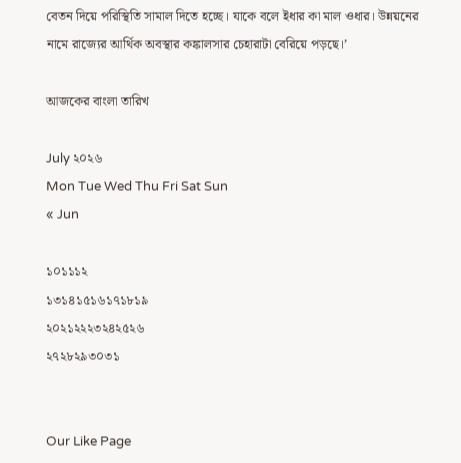বেতন দিয়ে পরিস্থিতি সামাল দিতে হচ্ছে। যাকে বলে ইধার কা মাল ওধার। উন্নয়নের নামে রাজ্যের আর্থিক অবস্থার কঙ্কালসার চেহারাটা বেরিয়ে পড়ছে।’

আজকের বাংলা তারিখ

July ২০২৬
Mon Tue Wed Thu Fri Sat Sun
« Jun

১০১১১২
১৩১৪১৫১৬১৭১৮১৯
২০২১২২২৩২৪২৫২৬
২৭২৮২৯৩০৩১


Our Like Page